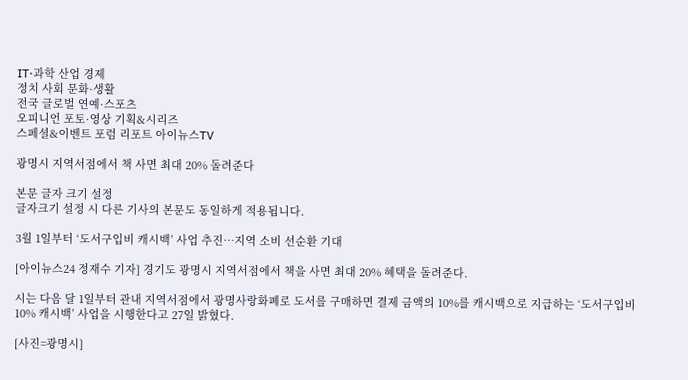IT·과학 산업 경제
정치 사회 문화·생활
전국 글로벌 연예·스포츠
오피니언 포토·영상 기획&시리즈
스페셜&이벤트 포럼 리포트 아이뉴스TV

광명시 지역서점에서 책 사면 최대 20% 돌려준다

본문 글자 크기 설정
글자크기 설정 시 다른 기사의 본문도 동일하게 적용됩니다.

3월 1일부터 ‘도서구입비 캐시백’ 사업 추진…지역 소비 선순환 기대

[아이뉴스24 정재수 기자] 경기도 광명시 지역서점에서 책을 사면 최대 20% 혜택을 돌려준다.

시는 다음 달 1일부터 관내 지역서점에서 광명사랑화폐로 도서를 구매하면 결제 금액의 10%를 캐시백으로 지급하는 ‘도서구입비 10% 캐시백’ 사업을 시행한다고 27일 밝혔다.

[사진=광명시]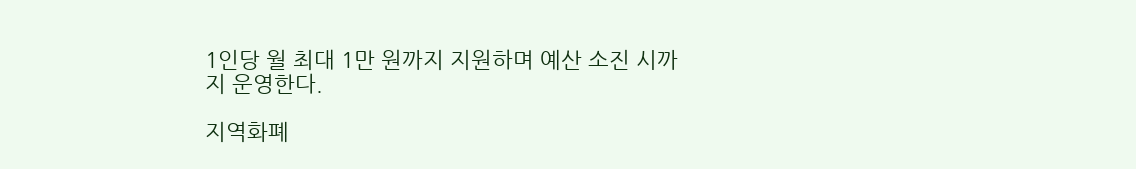1인당 월 최대 1만 원까지 지원하며 예산 소진 시까지 운영한다.

지역화폐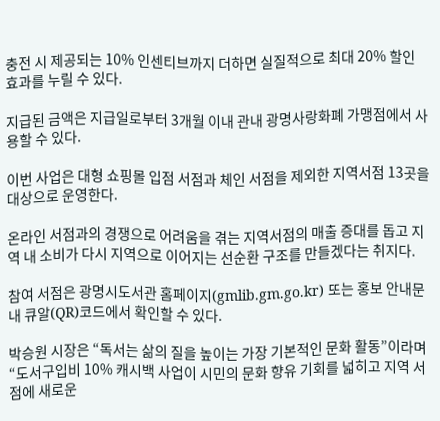충전 시 제공되는 10% 인센티브까지 더하면 실질적으로 최대 20% 할인 효과를 누릴 수 있다.

지급된 금액은 지급일로부터 3개월 이내 관내 광명사랑화폐 가맹점에서 사용할 수 있다.

이번 사업은 대형 쇼핑몰 입점 서점과 체인 서점을 제외한 지역서점 13곳을 대상으로 운영한다.

온라인 서점과의 경쟁으로 어려움을 겪는 지역서점의 매출 증대를 돕고 지역 내 소비가 다시 지역으로 이어지는 선순환 구조를 만들겠다는 취지다.

참여 서점은 광명시도서관 홈페이지(gmlib.gm.go.kr) 또는 홍보 안내문 내 큐알(QR)코드에서 확인할 수 있다.

박승원 시장은 “독서는 삶의 질을 높이는 가장 기본적인 문화 활동”이라며 “도서구입비 10% 캐시백 사업이 시민의 문화 향유 기회를 넓히고 지역 서점에 새로운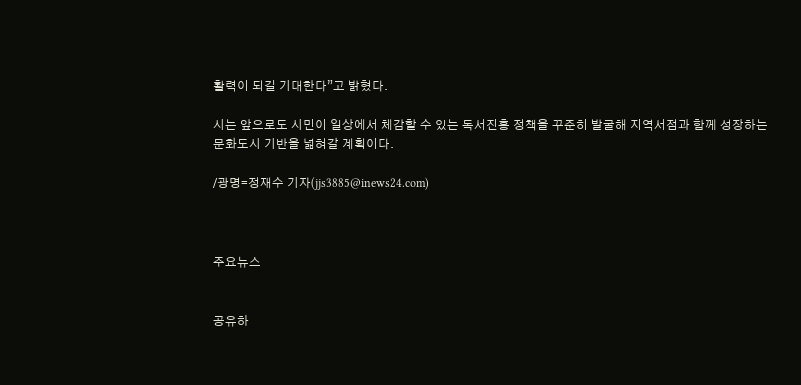활력이 되길 기대한다”고 밝혔다.

시는 앞으로도 시민이 일상에서 체감할 수 있는 독서진흥 정책을 꾸준히 발굴해 지역서점과 함께 성장하는 문화도시 기반을 넓혀갈 계획이다.

/광명=정재수 기자(jjs3885@inews24.com)



주요뉴스


공유하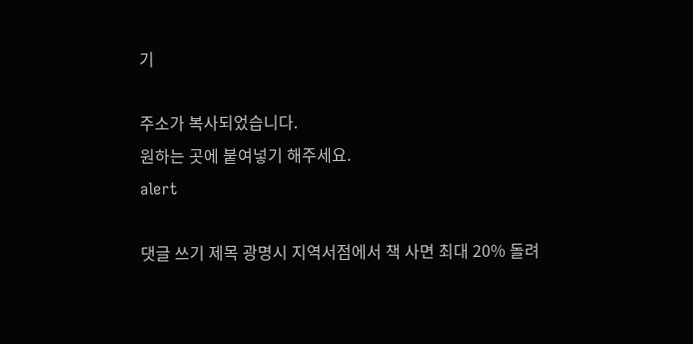기

주소가 복사되었습니다.
원하는 곳에 붙여넣기 해주세요.
alert

댓글 쓰기 제목 광명시 지역서점에서 책 사면 최대 20% 돌려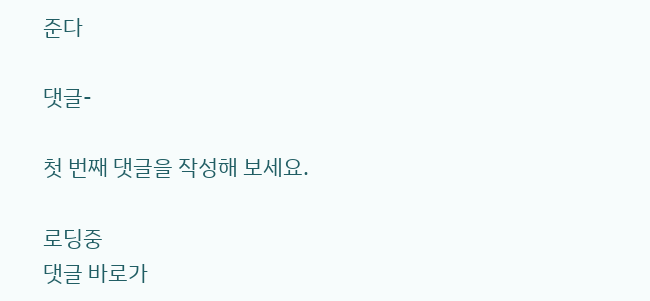준다

댓글-

첫 번째 댓글을 작성해 보세요.

로딩중
댓글 바로가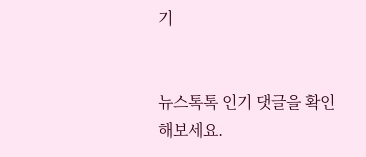기


뉴스톡톡 인기 댓글을 확인해보세요.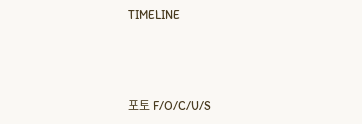TIMELINE



포토 F/O/C/U/S